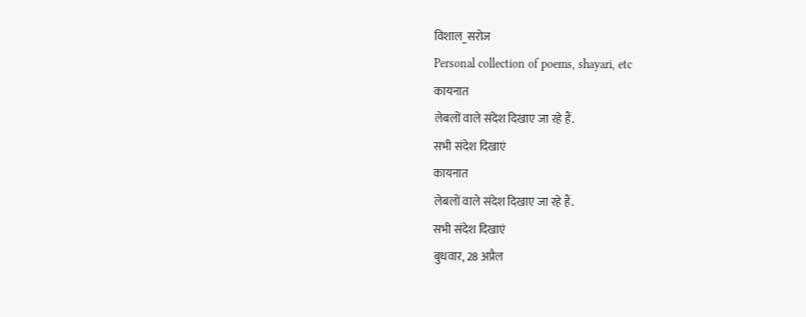विशाल_सरोज
Personal collection of poems, shayari, etc
कायनात
लेबलों वाले संदेश दिखाए जा रहे हैं.
सभी संदेश दिखाएं
कायनात
लेबलों वाले संदेश दिखाए जा रहे हैं.
सभी संदेश दिखाएं
बुधवार, 28 अप्रैल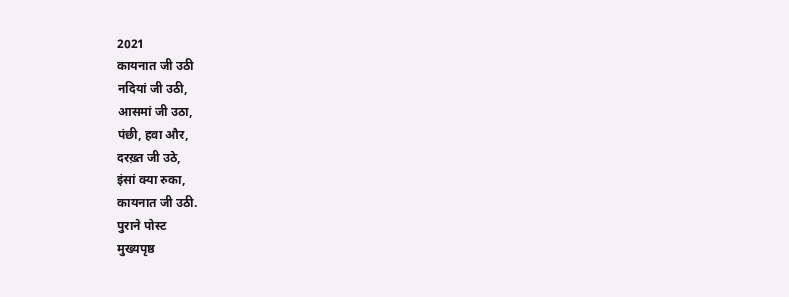2021
कायनात जी उठी
नदियां जी उठी,
आसमां जी उठा,
पंछी, हवा और,
दरख़्त जी उठे,
इंसां क्या रुका,
कायनात जी उठी.
पुराने पोस्ट
मुख्यपृष्ठ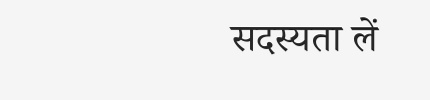सदस्यता लें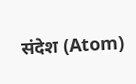संदेश (Atom)